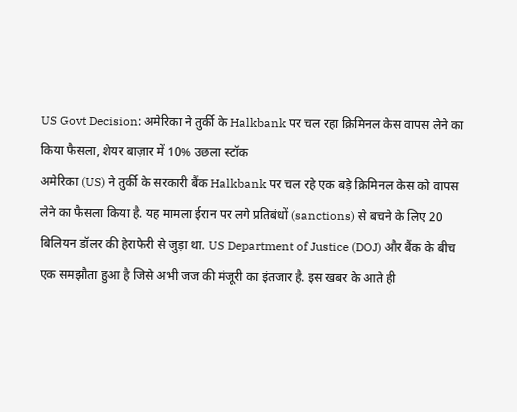US Govt Decision: अमेरिका ने तुर्की के Halkbank पर चल रहा क्रिमिनल केस वापस लेने का किया फैसला, शेयर बाज़ार में 10% उछला स्टॉक
अमेरिका (US) ने तुर्की के सरकारी बैंक Halkbank पर चल रहे एक बड़े क्रिमिनल केस को वापस लेने का फैसला किया है. यह मामला ईरान पर लगे प्रतिबंधों (sanctions) से बचने के लिए 20 बिलियन डॉलर की हेराफेरी से जुड़ा था. US Department of Justice (DOJ) और बैंक के बीच एक समझौता हुआ है जिसे अभी जज की मंजूरी का इंतजार है. इस खबर के आते ही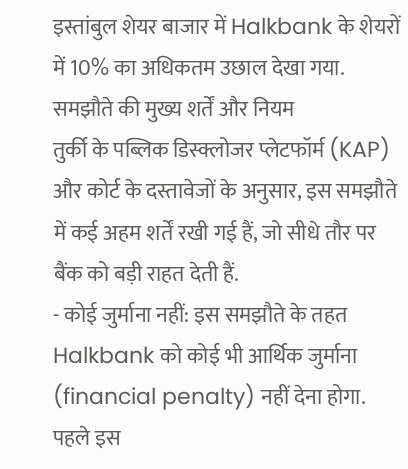इस्तांबुल शेयर बाजार में Halkbank के शेयरों में 10% का अधिकतम उछाल देखा गया.
समझौते की मुख्य शर्तें और नियम
तुर्की के पब्लिक डिस्क्लोजर प्लेटफॉर्म (KAP) और कोर्ट के दस्तावेजों के अनुसार, इस समझौते में कई अहम शर्तें रखी गई हैं, जो सीधे तौर पर बैंक को बड़ी राहत देती हैं.
- कोई जुर्माना नहीं: इस समझौते के तहत Halkbank को कोई भी आर्थिक जुर्माना (financial penalty) नहीं देना होगा. पहले इस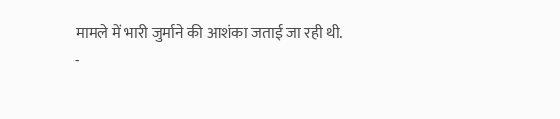मामले में भारी जुर्माने की आशंका जताई जा रही थी.
-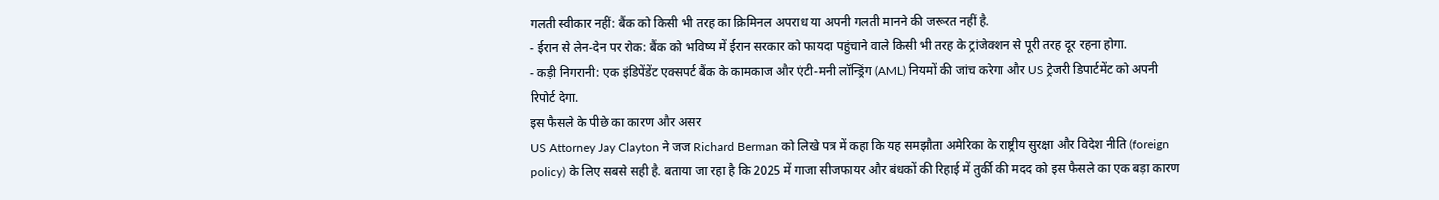गलती स्वीकार नहीं: बैंक को किसी भी तरह का क्रिमिनल अपराध या अपनी गलती मानने की जरूरत नहीं है.
- ईरान से लेन-देन पर रोक: बैंक को भविष्य में ईरान सरकार को फायदा पहुंचाने वाले किसी भी तरह के ट्रांजेक्शन से पूरी तरह दूर रहना होगा.
- कड़ी निगरानी: एक इंडिपेंडेंट एक्सपर्ट बैंक के कामकाज और एंटी-मनी लॉन्ड्रिंग (AML) नियमों की जांच करेगा और US ट्रेजरी डिपार्टमेंट को अपनी रिपोर्ट देगा.
इस फैसले के पीछे का कारण और असर
US Attorney Jay Clayton ने जज Richard Berman को लिखे पत्र में कहा कि यह समझौता अमेरिका के राष्ट्रीय सुरक्षा और विदेश नीति (foreign policy) के लिए सबसे सही है. बताया जा रहा है कि 2025 में गाजा सीजफायर और बंधकों की रिहाई में तुर्की की मदद को इस फैसले का एक बड़ा कारण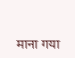माना गया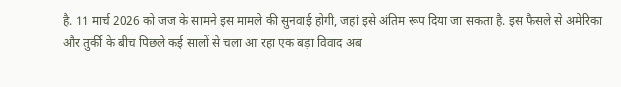है. 11 मार्च 2026 को जज के सामने इस मामले की सुनवाई होगी, जहां इसे अंतिम रूप दिया जा सकता है. इस फैसले से अमेरिका और तुर्की के बीच पिछले कई सालों से चला आ रहा एक बड़ा विवाद अब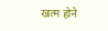खत्म होने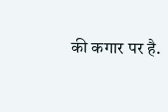की कगार पर है.